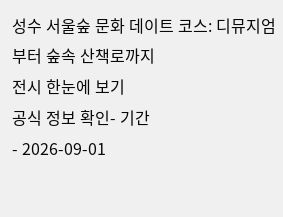성수 서울숲 문화 데이트 코스: 디뮤지엄부터 숲속 산책로까지
전시 한눈에 보기
공식 정보 확인- 기간
- 2026-09-01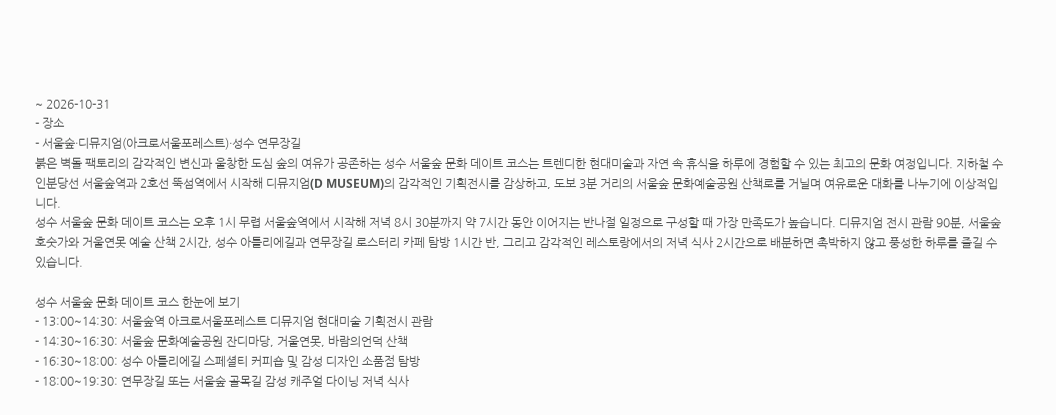~ 2026-10-31
- 장소
- 서울숲·디뮤지엄(아크로서울포레스트)·성수 연무장길
붉은 벽돌 팩토리의 감각적인 변신과 울창한 도심 숲의 여유가 공존하는 성수 서울숲 문화 데이트 코스는 트렌디한 현대미술과 자연 속 휴식을 하루에 경험할 수 있는 최고의 문화 여정입니다. 지하철 수인분당선 서울숲역과 2호선 뚝섬역에서 시작해 디뮤지엄(D MUSEUM)의 감각적인 기획전시를 감상하고, 도보 3분 거리의 서울숲 문화예술공원 산책로를 거닐며 여유로운 대화를 나누기에 이상적입니다.
성수 서울숲 문화 데이트 코스는 오후 1시 무렵 서울숲역에서 시작해 저녁 8시 30분까지 약 7시간 동안 이어지는 반나절 일정으로 구성할 때 가장 만족도가 높습니다. 디뮤지엄 전시 관람 90분, 서울숲 호숫가와 거울연못 예술 산책 2시간, 성수 아틀리에길과 연무장길 로스터리 카페 탐방 1시간 반, 그리고 감각적인 레스토랑에서의 저녁 식사 2시간으로 배분하면 촉박하지 않고 풍성한 하루를 즐길 수 있습니다.

성수 서울숲 문화 데이트 코스 한눈에 보기
- 13:00~14:30: 서울숲역 아크로서울포레스트 디뮤지엄 현대미술 기획전시 관람
- 14:30~16:30: 서울숲 문화예술공원 잔디마당, 거울연못, 바람의언덕 산책
- 16:30~18:00: 성수 아틀리에길 스페셜티 커피숍 및 감성 디자인 소품점 탐방
- 18:00~19:30: 연무장길 또는 서울숲 골목길 감성 캐주얼 다이닝 저녁 식사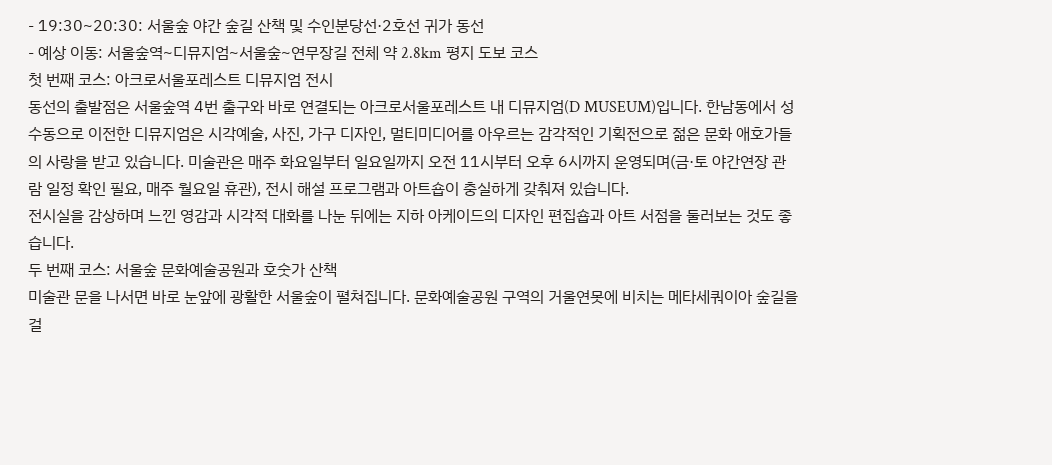- 19:30~20:30: 서울숲 야간 숲길 산책 및 수인분당선·2호선 귀가 동선
- 예상 이동: 서울숲역~디뮤지엄~서울숲~연무장길 전체 약 2.8km 평지 도보 코스
첫 번째 코스: 아크로서울포레스트 디뮤지엄 전시
동선의 출발점은 서울숲역 4번 출구와 바로 연결되는 아크로서울포레스트 내 디뮤지엄(D MUSEUM)입니다. 한남동에서 성수동으로 이전한 디뮤지엄은 시각예술, 사진, 가구 디자인, 멀티미디어를 아우르는 감각적인 기획전으로 젊은 문화 애호가들의 사랑을 받고 있습니다. 미술관은 매주 화요일부터 일요일까지 오전 11시부터 오후 6시까지 운영되며(금·토 야간연장 관람 일정 확인 필요, 매주 월요일 휴관), 전시 해설 프로그램과 아트숍이 충실하게 갖춰져 있습니다.
전시실을 감상하며 느낀 영감과 시각적 대화를 나눈 뒤에는 지하 아케이드의 디자인 편집숍과 아트 서점을 둘러보는 것도 좋습니다.
두 번째 코스: 서울숲 문화예술공원과 호숫가 산책
미술관 문을 나서면 바로 눈앞에 광활한 서울숲이 펼쳐집니다. 문화예술공원 구역의 거울연못에 비치는 메타세쿼이아 숲길을 걸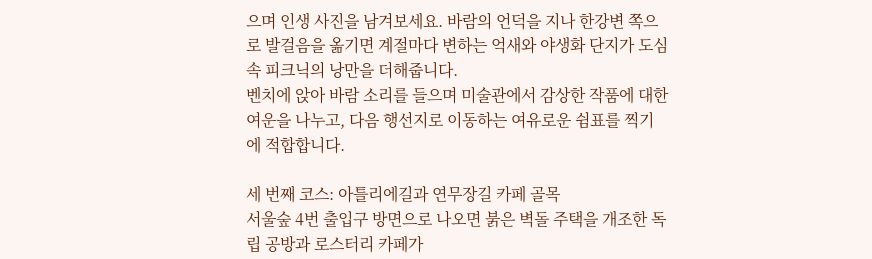으며 인생 사진을 남겨보세요. 바람의 언덕을 지나 한강변 쪽으로 발걸음을 옮기면 계절마다 변하는 억새와 야생화 단지가 도심 속 피크닉의 낭만을 더해줍니다.
벤치에 앉아 바람 소리를 들으며 미술관에서 감상한 작품에 대한 여운을 나누고, 다음 행선지로 이동하는 여유로운 쉼표를 찍기에 적합합니다.

세 번째 코스: 아틀리에길과 연무장길 카페 골목
서울숲 4번 출입구 방면으로 나오면 붉은 벽돌 주택을 개조한 독립 공방과 로스터리 카페가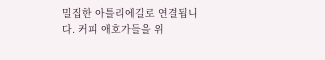밀집한 아틀리에길로 연결됩니다. 커피 애호가들을 위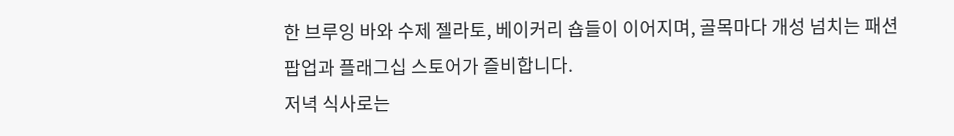한 브루잉 바와 수제 젤라토, 베이커리 숍들이 이어지며, 골목마다 개성 넘치는 패션 팝업과 플래그십 스토어가 즐비합니다.
저녁 식사로는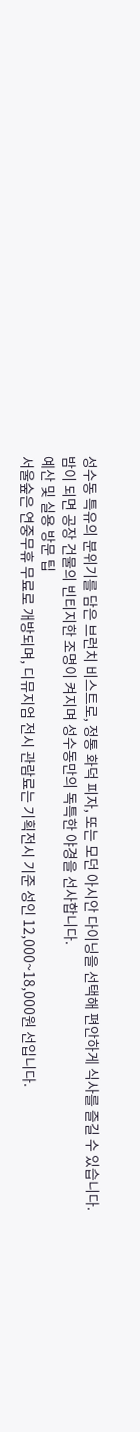성수동 특유의 분위기를 담은 브런치 비스트로, 정통 화덕 피자, 또는 모던 아시안 다이닝을 선택해 편안하게 식사를 즐길 수 있습니다. 밤이 되면 공장 건물의 빈티지한 조명이 켜지며 성수동만의 독특한 야경을 선사합니다.
예산 및 실용 방문 팁
서울숲은 연중무휴 무료로 개방되며, 디뮤지엄 전시 관람료는 기획전시 기준 성인 12,000~18,000원 선입니다.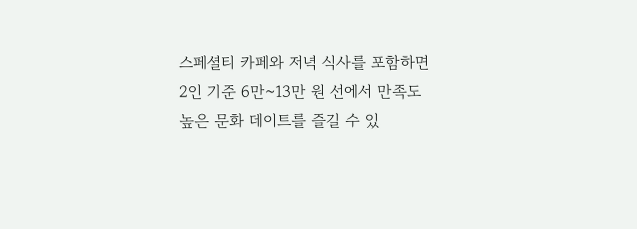스페셜티 카페와 저녁 식사를 포함하면 2인 기준 6만~13만 원 선에서 만족도 높은 문화 데이트를 즐길 수 있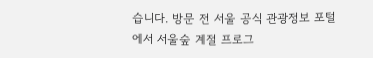습니다. 방문 전 서울 공식 관광정보 포털에서 서울숲 계절 프로그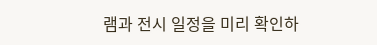램과 전시 일정을 미리 확인하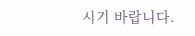시기 바랍니다.